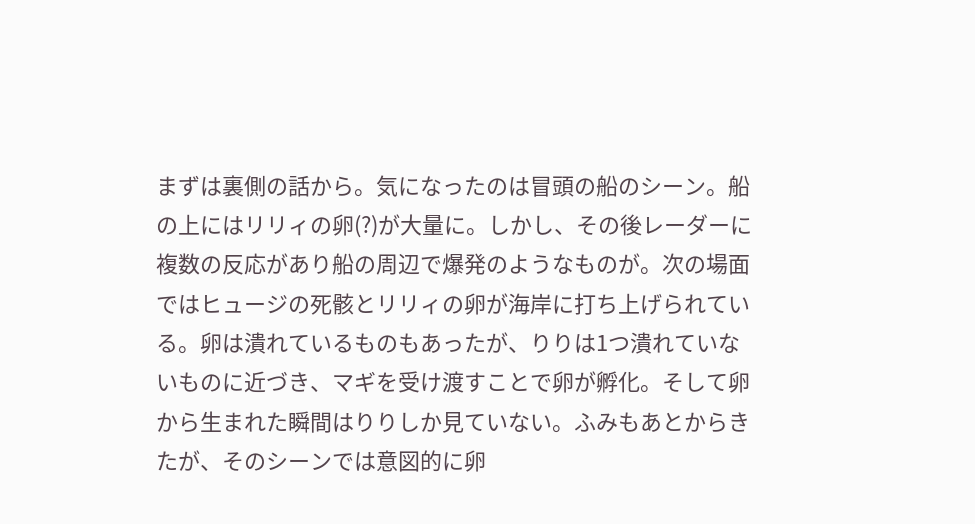まずは裏側の話から。気になったのは冒頭の船のシーン。船の上にはリリィの卵(?)が大量に。しかし、その後レーダーに複数の反応があり船の周辺で爆発のようなものが。次の場面ではヒュージの死骸とリリィの卵が海岸に打ち上げられている。卵は潰れているものもあったが、りりは1つ潰れていないものに近づき、マギを受け渡すことで卵が孵化。そして卵から生まれた瞬間はりりしか見ていない。ふみもあとからきたが、そのシーンでは意図的に卵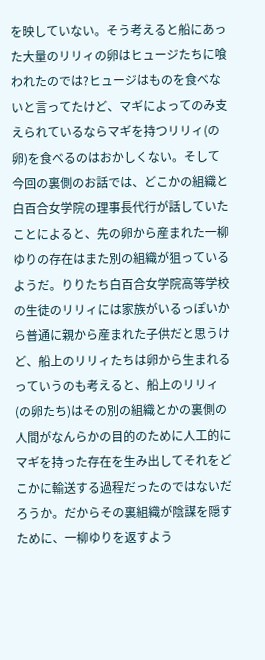を映していない。そう考えると船にあった大量のリリィの卵はヒュージたちに喰われたのでは?ヒュージはものを食べないと言ってたけど、マギによってのみ支えられているならマギを持つリリィ(の卵)を食べるのはおかしくない。そして今回の裏側のお話では、どこかの組織と白百合女学院の理事長代行が話していたことによると、先の卵から産まれた一柳ゆりの存在はまた別の組織が狙っているようだ。りりたち白百合女学院高等学校の生徒のリリィには家族がいるっぽいから普通に親から産まれた子供だと思うけど、船上のリリィたちは卵から生まれるっていうのも考えると、船上のリリィ(の卵たち)はその別の組織とかの裏側の人間がなんらかの目的のために人工的にマギを持った存在を生み出してそれをどこかに輸送する過程だったのではないだろうか。だからその裏組織が陰謀を隠すために、一柳ゆりを返すよう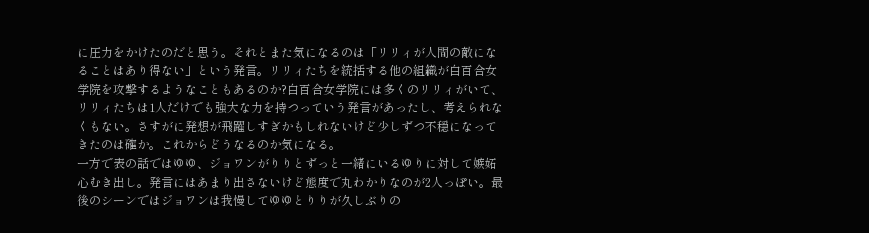に圧力をかけたのだと思う。それとまた気になるのは「リリィが人間の敵になることはあり得ない」という発言。リリィたちを統括する他の組織が白百合女学院を攻撃するようなこともあるのか?白百合女学院には多くのリリィがいて、リリィたちは1人だけでも強大な力を持つっていう発言があったし、考えられなくもない。さすがに発想が飛躍しすぎかもしれないけど少しずつ不穏になってきたのは確か。これからどうなるのか気になる。
一方で表の話ではゆゆ、ジョワンがりりとずっと一緒にいるゆりに対して嫉妬心むき出し。発言にはあまり出さないけど態度で丸わかりなのが2人っぽい。最後のシーンではジョワンは我慢してゆゆとりりが久しぶりの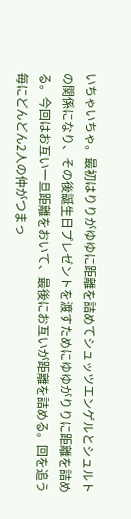いちゃいちゃ。最初はりりがゆゆに距離を詰めてシュッツエンゲルとシュルトの関係になり、その後誕生日プレゼントを渡すためにゆゆがりりに距離を詰める。今回はお互い一旦距離をおいて、最後にお互いが距離を詰める。回を追う毎にどんどん2人の仲がつまっ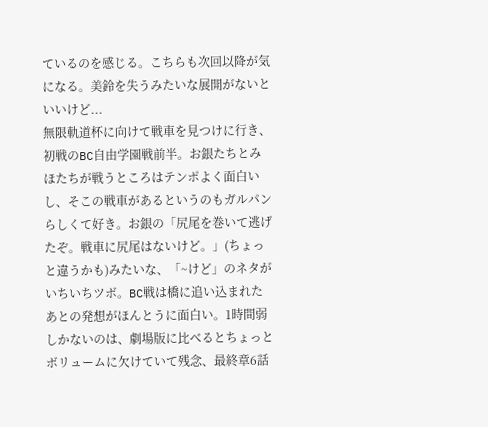ているのを感じる。こちらも次回以降が気になる。美鈴を失うみたいな展開がないといいけど...
無限軌道杯に向けて戦車を見つけに行き、初戦のBC自由学園戦前半。お銀たちとみほたちが戦うところはテンポよく面白いし、そこの戦車があるというのもガルパンらしくて好き。お銀の「尻尾を巻いて逃げたぞ。戦車に尻尾はないけど。」(ちょっと違うかも)みたいな、「~けど」のネタがいちいちツボ。BC戦は橋に追い込まれたあとの発想がほんとうに面白い。1時間弱しかないのは、劇場版に比べるとちょっとボリュームに欠けていて残念、最終章6話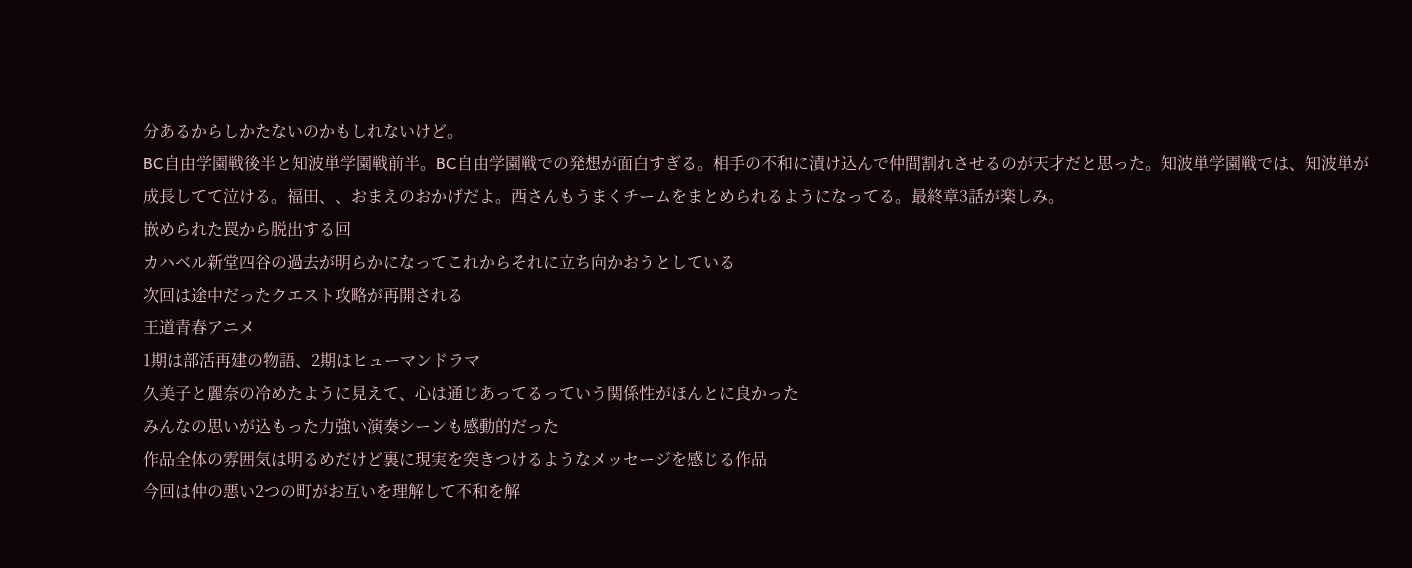分あるからしかたないのかもしれないけど。
BC自由学園戦後半と知波単学園戦前半。BC自由学園戦での発想が面白すぎる。相手の不和に漬け込んで仲間割れさせるのが天才だと思った。知波単学園戦では、知波単が成長してて泣ける。福田、、おまえのおかげだよ。西さんもうまくチームをまとめられるようになってる。最終章3話が楽しみ。
嵌められた罠から脱出する回
カハベル新堂四谷の過去が明らかになってこれからそれに立ち向かおうとしている
次回は途中だったクエスト攻略が再開される
王道青春アニメ
1期は部活再建の物語、2期はヒューマンドラマ
久美子と麗奈の冷めたように見えて、心は通じあってるっていう関係性がほんとに良かった
みんなの思いが込もった力強い演奏シーンも感動的だった
作品全体の雰囲気は明るめだけど裏に現実を突きつけるようなメッセージを感じる作品
今回は仲の悪い2つの町がお互いを理解して不和を解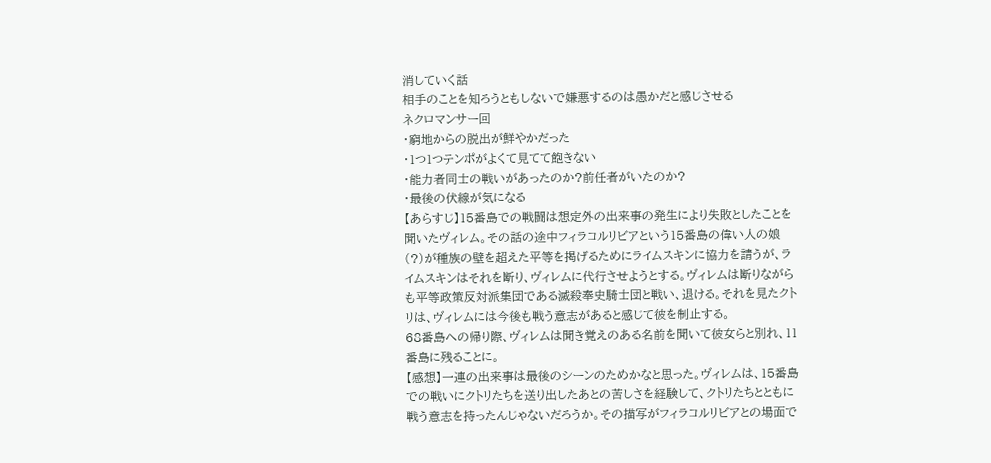消していく話
相手のことを知ろうともしないで嫌悪するのは愚かだと感じさせる
ネクロマンサー回
・窮地からの脱出が鮮やかだった
・1つ1つテンポがよくて見てて飽きない
・能力者同士の戦いがあったのか?前任者がいたのか?
・最後の伏線が気になる
【あらすじ】15番島での戦闘は想定外の出来事の発生により失敗としたことを聞いたヴィレム。その話の途中フィラコルリビアという15番島の偉い人の娘(?)が種族の壁を超えた平等を掲げるためにライムスキンに協力を請うが、ライムスキンはそれを断り、ヴィレムに代行させようとする。ヴィレムは断りながらも平等政策反対派集団である滅殺奉史騎士団と戦い、退ける。それを見たクトリは、ヴィレムには今後も戦う意志があると感じて彼を制止する。
68番島への帰り際、ヴィレムは聞き覚えのある名前を聞いて彼女らと別れ、11番島に残ることに。
【感想】一連の出来事は最後のシーンのためかなと思った。ヴィレムは、15番島での戦いにクトリたちを送り出したあとの苦しさを経験して、クトリたちとともに戦う意志を持ったんじゃないだろうか。その描写がフィラコルリビアとの場面で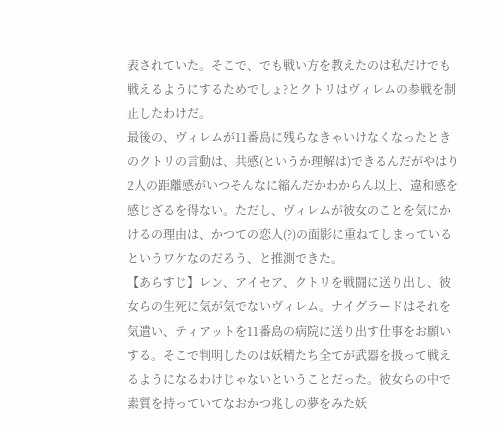表されていた。そこで、でも戦い方を教えたのは私だけでも戦えるようにするためでしょ?とクトリはヴィレムの参戦を制止したわけだ。
最後の、ヴィレムが11番島に残らなきゃいけなくなったときのクトリの言動は、共感(というか理解は)できるんだがやはり2人の距離感がいつそんなに縮んだかわからん以上、違和感を感じざるを得ない。ただし、ヴィレムが彼女のことを気にかけるの理由は、かつての恋人(?)の面影に重ねてしまっているというワケなのだろう、と推測できた。
【あらすじ】レン、アイセア、クトリを戦闘に送り出し、彼女らの生死に気が気でないヴィレム。ナイグラードはそれを気遣い、ティアットを11番島の病院に送り出す仕事をお願いする。そこで判明したのは妖精たち全てが武器を扱って戦えるようになるわけじゃないということだった。彼女らの中で素質を持っていてなおかつ兆しの夢をみた妖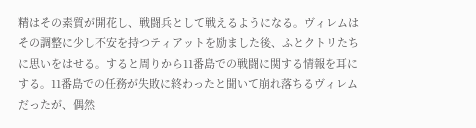精はその素質が開花し、戦闘兵として戦えるようになる。ヴィレムはその調整に少し不安を持つティアットを励ました後、ふとクトリたちに思いをはせる。すると周りから11番島での戦闘に関する情報を耳にする。11番島での任務が失敗に終わったと聞いて崩れ落ちるヴィレムだったが、偶然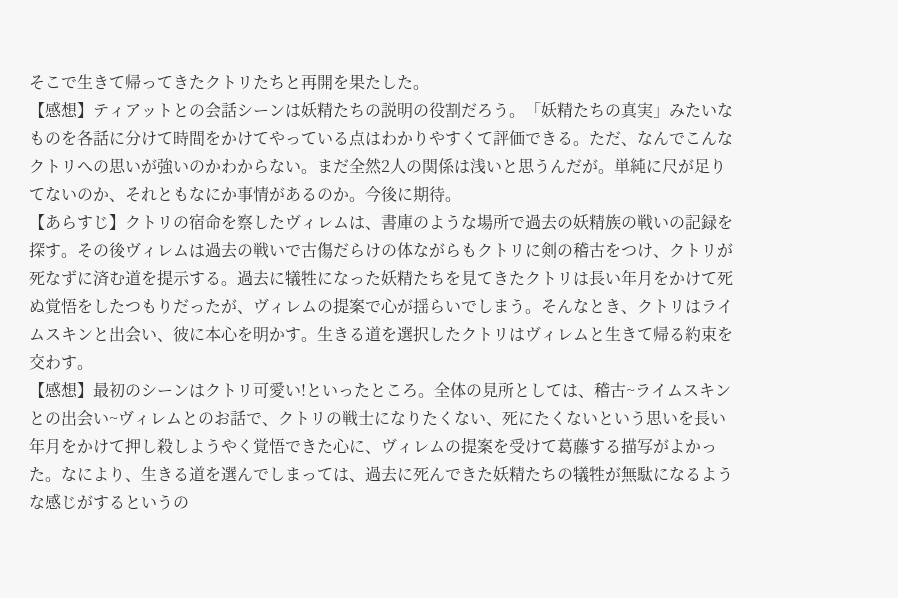そこで生きて帰ってきたクトリたちと再開を果たした。
【感想】ティアットとの会話シーンは妖精たちの説明の役割だろう。「妖精たちの真実」みたいなものを各話に分けて時間をかけてやっている点はわかりやすくて評価できる。ただ、なんでこんなクトリへの思いが強いのかわからない。まだ全然2人の関係は浅いと思うんだが。単純に尺が足りてないのか、それともなにか事情があるのか。今後に期待。
【あらすじ】クトリの宿命を察したヴィレムは、書庫のような場所で過去の妖精族の戦いの記録を探す。その後ヴィレムは過去の戦いで古傷だらけの体ながらもクトリに剣の稽古をつけ、クトリが死なずに済む道を提示する。過去に犠牲になった妖精たちを見てきたクトリは長い年月をかけて死ぬ覚悟をしたつもりだったが、ヴィレムの提案で心が揺らいでしまう。そんなとき、クトリはライムスキンと出会い、彼に本心を明かす。生きる道を選択したクトリはヴィレムと生きて帰る約束を交わす。
【感想】最初のシーンはクトリ可愛い!といったところ。全体の見所としては、稽古~ライムスキンとの出会い~ヴィレムとのお話で、クトリの戦士になりたくない、死にたくないという思いを長い年月をかけて押し殺しようやく覚悟できた心に、ヴィレムの提案を受けて葛藤する描写がよかった。なにより、生きる道を選んでしまっては、過去に死んできた妖精たちの犠牲が無駄になるような感じがするというの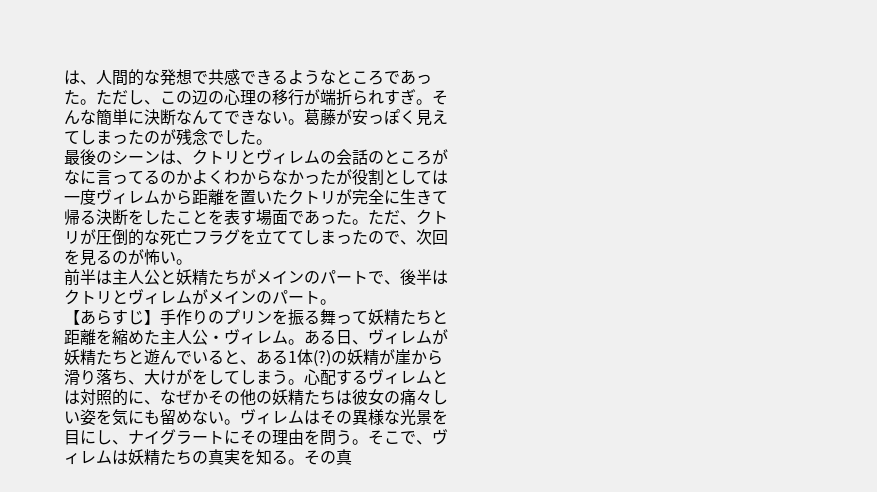は、人間的な発想で共感できるようなところであった。ただし、この辺の心理の移行が端折られすぎ。そんな簡単に決断なんてできない。葛藤が安っぽく見えてしまったのが残念でした。
最後のシーンは、クトリとヴィレムの会話のところがなに言ってるのかよくわからなかったが役割としては一度ヴィレムから距離を置いたクトリが完全に生きて帰る決断をしたことを表す場面であった。ただ、クトリが圧倒的な死亡フラグを立ててしまったので、次回を見るのが怖い。
前半は主人公と妖精たちがメインのパートで、後半はクトリとヴィレムがメインのパート。
【あらすじ】手作りのプリンを振る舞って妖精たちと距離を縮めた主人公・ヴィレム。ある日、ヴィレムが妖精たちと遊んでいると、ある1体(?)の妖精が崖から滑り落ち、大けがをしてしまう。心配するヴィレムとは対照的に、なぜかその他の妖精たちは彼女の痛々しい姿を気にも留めない。ヴィレムはその異様な光景を目にし、ナイグラートにその理由を問う。そこで、ヴィレムは妖精たちの真実を知る。その真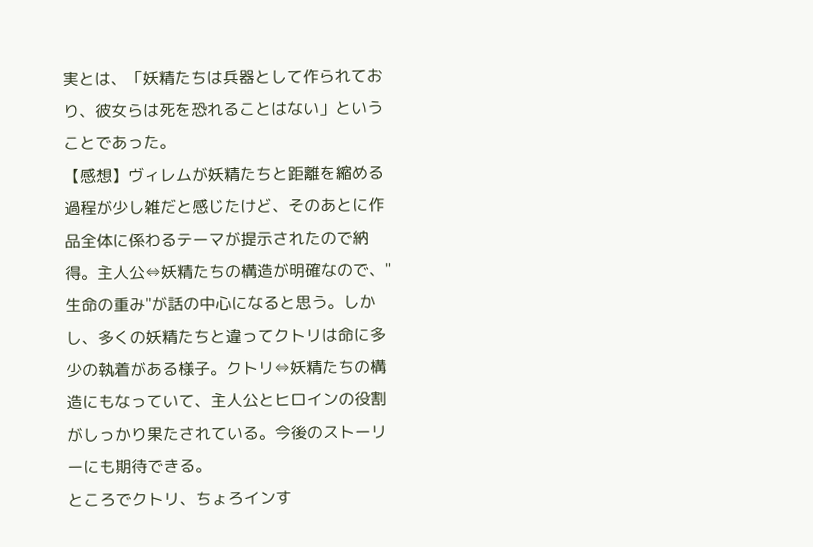実とは、「妖精たちは兵器として作られており、彼女らは死を恐れることはない」ということであった。
【感想】ヴィレムが妖精たちと距離を縮める過程が少し雑だと感じたけど、そのあとに作品全体に係わるテーマが提示されたので納得。主人公⇔妖精たちの構造が明確なので、"生命の重み"が話の中心になると思う。しかし、多くの妖精たちと違ってクトリは命に多少の執着がある様子。クトリ⇔妖精たちの構造にもなっていて、主人公とヒロインの役割がしっかり果たされている。今後のストーリーにも期待できる。
ところでクトリ、ちょろインす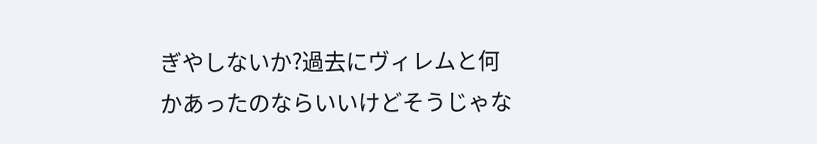ぎやしないか?過去にヴィレムと何かあったのならいいけどそうじゃな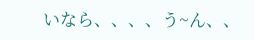いなら、、、、う~ん、、